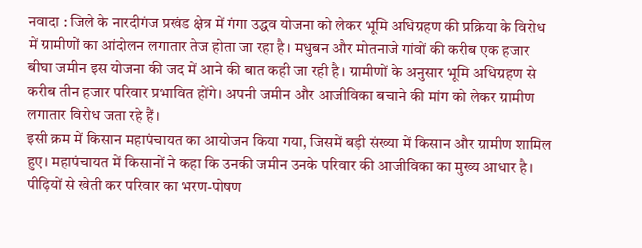नवादा : जिले के नारदीगंज प्रखंड क्षेत्र में गंगा उद्धव योजना को लेकर भूमि अधिग्रहण की प्रक्रिया के विरोध में ग्रामीणों का आंदोलन लगातार तेज होता जा रहा है। मधुबन और मोतनाजे गांवों की करीब एक हजार बीघा जमीन इस योजना की जद में आने की बात कही जा रही है। ग्रामीणों के अनुसार भूमि अधिग्रहण से करीब तीन हजार परिवार प्रभावित होंगे। अपनी जमीन और आजीविका बचाने की मांग को लेकर ग्रामीण लगातार विरोध जता रहे हैं।
इसी क्रम में किसान महापंचायत का आयोजन किया गया, जिसमें बड़ी संख्या में किसान और ग्रामीण शामिल हुए। महापंचायत में किसानों ने कहा कि उनकी जमीन उनके परिवार की आजीविका का मुख्य आधार है। पीढ़ियों से खेती कर परिवार का भरण-पोषण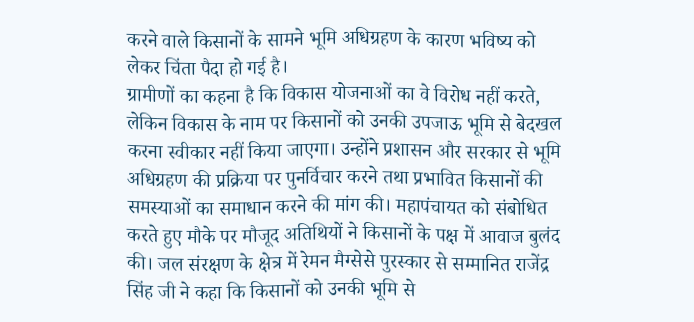करने वाले किसानों के सामने भूमि अधिग्रहण के कारण भविष्य को लेकर चिंता पैदा हो गई है।
ग्रामीणों का कहना है कि विकास योजनाओं का वे विरोध नहीं करते, लेकिन विकास के नाम पर किसानों को उनकी उपजाऊ भूमि से बेदखल करना स्वीकार नहीं किया जाएगा। उन्होंने प्रशासन और सरकार से भूमि अधिग्रहण की प्रक्रिया पर पुनर्विचार करने तथा प्रभावित किसानों की समस्याओं का समाधान करने की मांग की। महापंचायत को संबोधित करते हुए मौके पर मौजूद अतिथियों ने किसानों के पक्ष में आवाज बुलंद की। जल संरक्षण के क्षेत्र में रेमन मैग्सेसे पुरस्कार से सम्मानित राजेंद्र सिंह जी ने कहा कि किसानों को उनकी भूमि से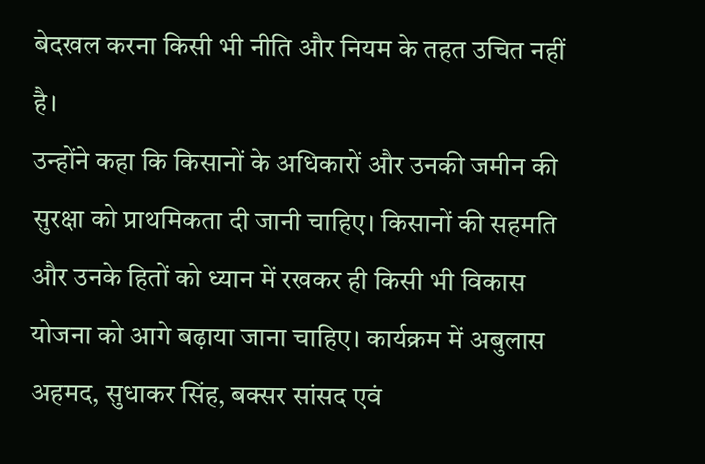बेदखल करना किसी भी नीति और नियम के तहत उचित नहीं है।
उन्होंने कहा कि किसानों के अधिकारों और उनकी जमीन की सुरक्षा को प्राथमिकता दी जानी चाहिए। किसानों की सहमति और उनके हितों को ध्यान में रखकर ही किसी भी विकास योजना को आगे बढ़ाया जाना चाहिए। कार्यक्रम में अबुलास अहमद, सुधाकर सिंह, बक्सर सांसद एवं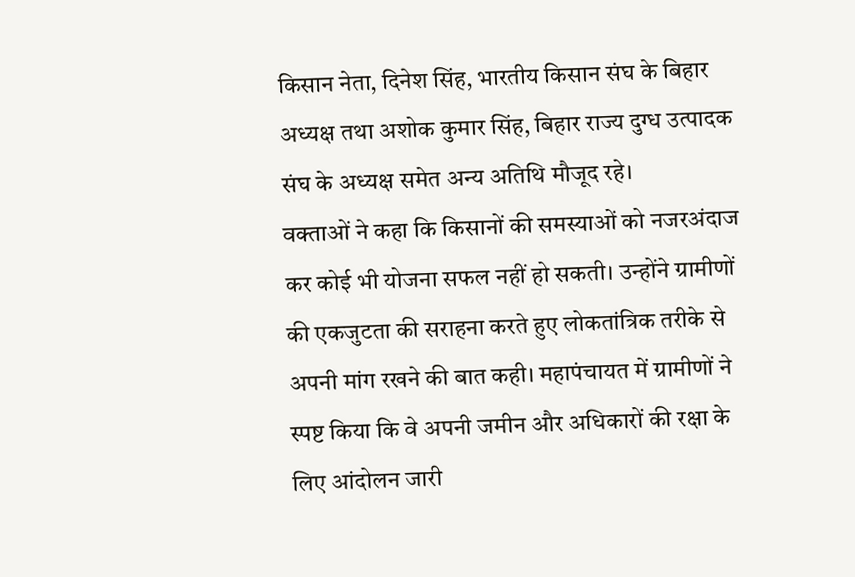किसान नेता, दिनेश सिंह, भारतीय किसान संघ के बिहार अध्यक्ष तथा अशोक कुमार सिंह, बिहार राज्य दुग्ध उत्पादक संघ के अध्यक्ष समेत अन्य अतिथि मौजूद रहे।
वक्ताओं ने कहा कि किसानों की समस्याओं को नजरअंदाज कर कोई भी योजना सफल नहीं हो सकती। उन्होंने ग्रामीणों की एकजुटता की सराहना करते हुए लोकतांत्रिक तरीके से अपनी मांग रखने की बात कही। महापंचायत में ग्रामीणों ने स्पष्ट किया कि वे अपनी जमीन और अधिकारों की रक्षा के लिए आंदोलन जारी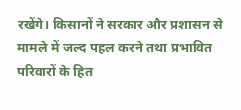रखेंगे। किसानों ने सरकार और प्रशासन से मामले में जल्द पहल करने तथा प्रभावित परिवारों के हित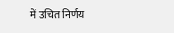में उचित निर्णय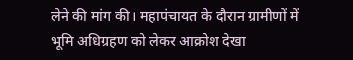लेने की मांग की। महापंचायत के दौरान ग्रामीणों में भूमि अधिग्रहण को लेकर आक्रोश देखा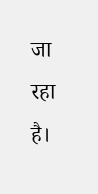जा रहा है।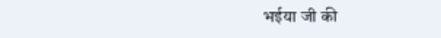भईया जी की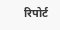रिपोर्ट